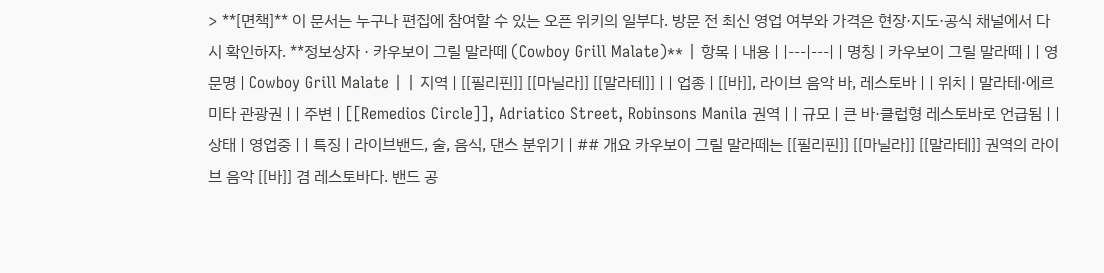> **[면책]** 이 문서는 누구나 편집에 참여할 수 있는 오픈 위키의 일부다. 방문 전 최신 영업 여부와 가격은 현장·지도·공식 채널에서 다시 확인하자. **정보상자 · 카우보이 그릴 말라떼 (Cowboy Grill Malate)** | 항목 | 내용 | |---|---| | 명칭 | 카우보이 그릴 말라떼 | | 영문명 | Cowboy Grill Malate | | 지역 | [[필리핀]] [[마닐라]] [[말라테]] | | 업종 | [[바]], 라이브 음악 바, 레스토바 | | 위치 | 말라테·에르미타 관광권 | | 주변 | [[Remedios Circle]], Adriatico Street, Robinsons Manila 권역 | | 규모 | 큰 바·클럽형 레스토바로 언급됨 | | 상태 | 영업중 | | 특징 | 라이브밴드, 술, 음식, 댄스 분위기 | ## 개요 카우보이 그릴 말라떼는 [[필리핀]] [[마닐라]] [[말라테]] 권역의 라이브 음악 [[바]] 겸 레스토바다. 밴드 공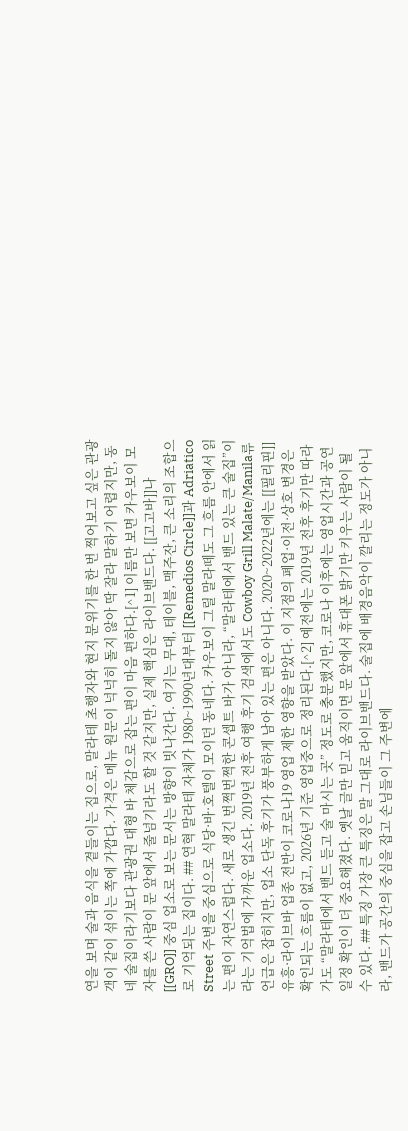연을 보며 술과 음식을 곁들이는 집으로, 말라테 초행자와 현지 분위기를 한 번 찍어보고 싶은 관광객이 같이 섞이는 쪽에 가깝다. 가격은 메뉴 원문이 넉넉히 돌지 않아 딱 잘라 말하기 어렵지만, 동네 술집이라기보다 관광권 대형 바 체감으로 잡는 편이 마음 편하다.[^1] 이름만 보면 카우보이 모자를 쓴 사람이 문 앞에서 줄넘기라도 할 것 같지만, 실제 핵심은 라이브밴드다. [[고고바]]나 [[GRO]] 중심 업소로 보는 문서는 방향이 빗나간다. 여기는 무대, 테이블, 맥주잔, 큰 소리의 조합으로 기억되는 집이다. ## 연혁 말라테 자체가 1980~1990년대부터 [[Remedios Circle]]과 Adriatico Street 주변을 중심으로 식당·바·호텔이 모이던 동네다. 카우보이 그릴 말라떼도 그 흐름 안에서 읽는 편이 자연스럽다. 새로 생긴 번쩍번쩍한 콘셉트 바가 아니라, “말라테에서 밴드 있는 큰 술집”이라는 기억법에 가까운 업소다. 2019년 전후 여행 후기 검색에서도 Cowboy Grill Malate/Manila류 언급은 잡히지만, 업소 단독 후기가 풍부하게 남아 있는 편은 아니다. 2020~2022년에는 [[필리핀]] 유흥·라이브바 업종 전반이 코로나19 영업 제한 영향을 받았다. 이 지점의 폐업·이전·상호 변경은 확인되는 흐름이 없고, 2026년 기준 영업중으로 정리된다.[^2] 예전에는 2019년 전후 후기만 따라가도 “말라테에서 밴드 듣고 술 마시는 곳” 정도로 충분했지만, 코로나 이후에는 영업시간과 공연 일정 확인이 더 중요해졌다. 옛날 글만 믿고 움직이면 문 앞에서 휴대폰 밝기만 키우는 사람이 될 수 있다. ## 특징 가장 큰 특징은 말 그대로 라이브밴드다. 술집에 배경음악이 깔리는 정도가 아니라, 밴드가 공간의 중심을 잡고 손님들이 그 주변에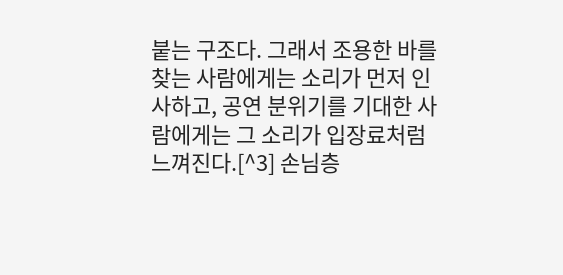붙는 구조다. 그래서 조용한 바를 찾는 사람에게는 소리가 먼저 인사하고, 공연 분위기를 기대한 사람에게는 그 소리가 입장료처럼 느껴진다.[^3] 손님층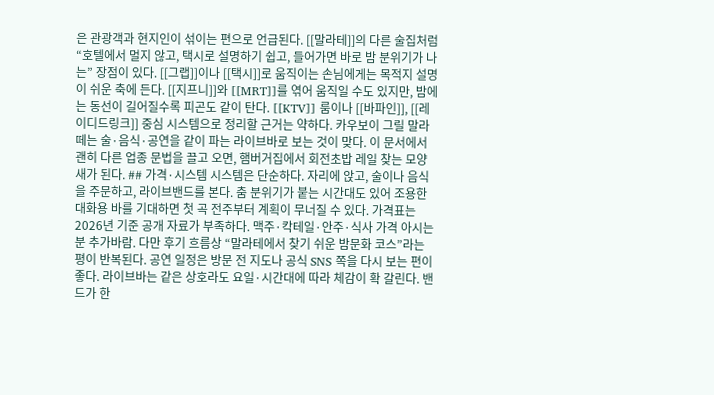은 관광객과 현지인이 섞이는 편으로 언급된다. [[말라테]]의 다른 술집처럼 “호텔에서 멀지 않고, 택시로 설명하기 쉽고, 들어가면 바로 밤 분위기가 나는” 장점이 있다. [[그랩]]이나 [[택시]]로 움직이는 손님에게는 목적지 설명이 쉬운 축에 든다. [[지프니]]와 [[MRT]]를 엮어 움직일 수도 있지만, 밤에는 동선이 길어질수록 피곤도 같이 탄다. [[KTV]] 룸이나 [[바파인]], [[레이디드링크]] 중심 시스템으로 정리할 근거는 약하다. 카우보이 그릴 말라떼는 술·음식·공연을 같이 파는 라이브바로 보는 것이 맞다. 이 문서에서 괜히 다른 업종 문법을 끌고 오면, 햄버거집에서 회전초밥 레일 찾는 모양새가 된다. ## 가격·시스템 시스템은 단순하다. 자리에 앉고, 술이나 음식을 주문하고, 라이브밴드를 본다. 춤 분위기가 붙는 시간대도 있어 조용한 대화용 바를 기대하면 첫 곡 전주부터 계획이 무너질 수 있다. 가격표는 2026년 기준 공개 자료가 부족하다. 맥주·칵테일·안주·식사 가격 아시는 분 추가바람. 다만 후기 흐름상 “말라테에서 찾기 쉬운 밤문화 코스”라는 평이 반복된다. 공연 일정은 방문 전 지도나 공식 SNS 쪽을 다시 보는 편이 좋다. 라이브바는 같은 상호라도 요일·시간대에 따라 체감이 확 갈린다. 밴드가 한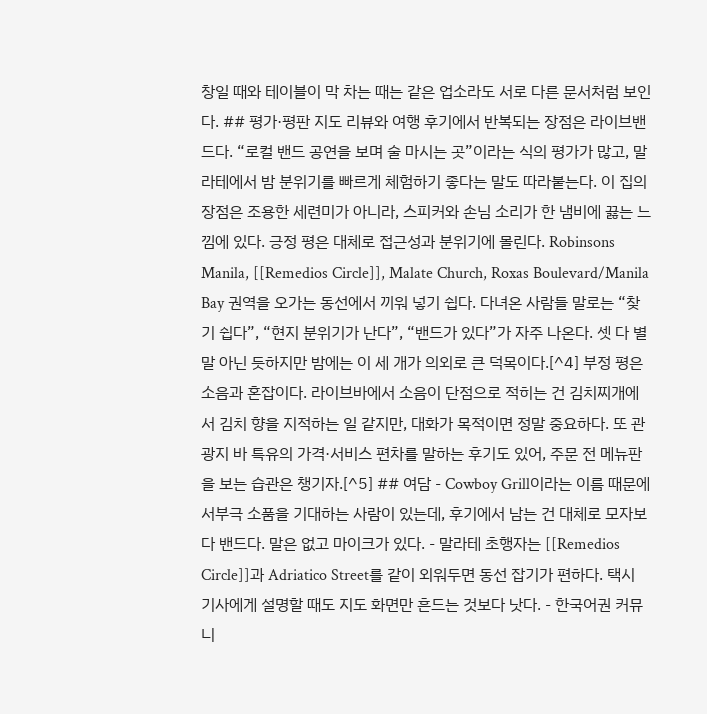창일 때와 테이블이 막 차는 때는 같은 업소라도 서로 다른 문서처럼 보인다. ## 평가·평판 지도 리뷰와 여행 후기에서 반복되는 장점은 라이브밴드다. “로컬 밴드 공연을 보며 술 마시는 곳”이라는 식의 평가가 많고, 말라테에서 밤 분위기를 빠르게 체험하기 좋다는 말도 따라붙는다. 이 집의 장점은 조용한 세련미가 아니라, 스피커와 손님 소리가 한 냄비에 끓는 느낌에 있다. 긍정 평은 대체로 접근성과 분위기에 몰린다. Robinsons Manila, [[Remedios Circle]], Malate Church, Roxas Boulevard/Manila Bay 권역을 오가는 동선에서 끼워 넣기 쉽다. 다녀온 사람들 말로는 “찾기 쉽다”, “현지 분위기가 난다”, “밴드가 있다”가 자주 나온다. 셋 다 별말 아닌 듯하지만 밤에는 이 세 개가 의외로 큰 덕목이다.[^4] 부정 평은 소음과 혼잡이다. 라이브바에서 소음이 단점으로 적히는 건 김치찌개에서 김치 향을 지적하는 일 같지만, 대화가 목적이면 정말 중요하다. 또 관광지 바 특유의 가격·서비스 편차를 말하는 후기도 있어, 주문 전 메뉴판을 보는 습관은 챙기자.[^5] ## 여담 - Cowboy Grill이라는 이름 때문에 서부극 소품을 기대하는 사람이 있는데, 후기에서 남는 건 대체로 모자보다 밴드다. 말은 없고 마이크가 있다. - 말라테 초행자는 [[Remedios Circle]]과 Adriatico Street를 같이 외워두면 동선 잡기가 편하다. 택시 기사에게 설명할 때도 지도 화면만 흔드는 것보다 낫다. - 한국어권 커뮤니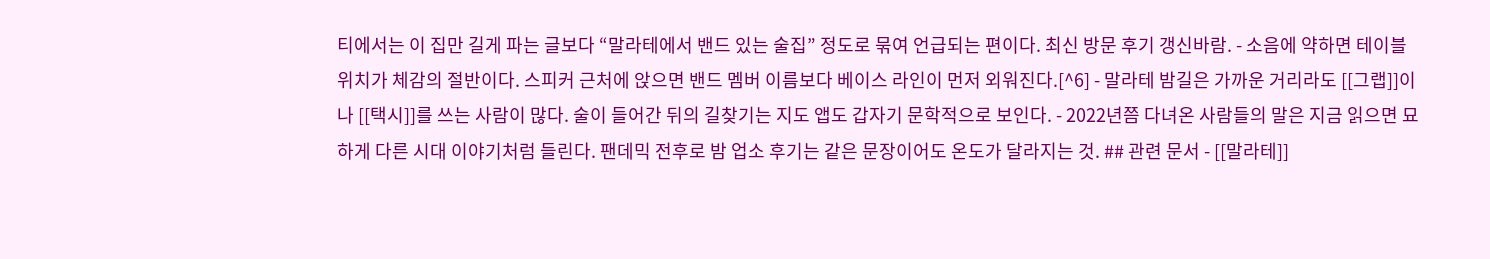티에서는 이 집만 길게 파는 글보다 “말라테에서 밴드 있는 술집” 정도로 묶여 언급되는 편이다. 최신 방문 후기 갱신바람. - 소음에 약하면 테이블 위치가 체감의 절반이다. 스피커 근처에 앉으면 밴드 멤버 이름보다 베이스 라인이 먼저 외워진다.[^6] - 말라테 밤길은 가까운 거리라도 [[그랩]]이나 [[택시]]를 쓰는 사람이 많다. 술이 들어간 뒤의 길찾기는 지도 앱도 갑자기 문학적으로 보인다. - 2022년쯤 다녀온 사람들의 말은 지금 읽으면 묘하게 다른 시대 이야기처럼 들린다. 팬데믹 전후로 밤 업소 후기는 같은 문장이어도 온도가 달라지는 것. ## 관련 문서 - [[말라테]]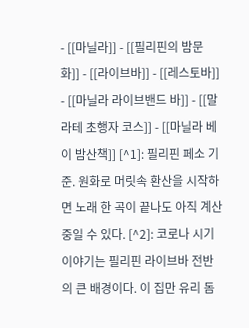- [[마닐라]] - [[필리핀의 밤문화]] - [[라이브바]] - [[레스토바]] - [[마닐라 라이브밴드 바]] - [[말라테 초행자 코스]] - [[마닐라 베이 밤산책]] [^1]: 필리핀 페소 기준. 원화로 머릿속 환산을 시작하면 노래 한 곡이 끝나도 아직 계산 중일 수 있다. [^2]: 코로나 시기 이야기는 필리핀 라이브바 전반의 큰 배경이다. 이 집만 유리 돔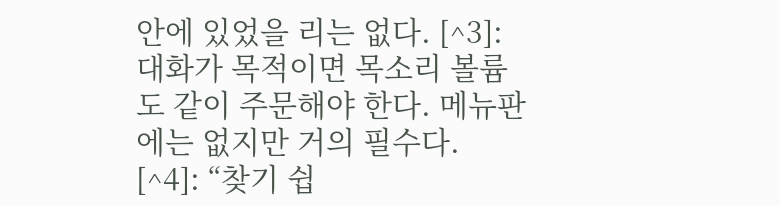안에 있었을 리는 없다. [^3]: 대화가 목적이면 목소리 볼륨도 같이 주문해야 한다. 메뉴판에는 없지만 거의 필수다. [^4]: “찾기 쉽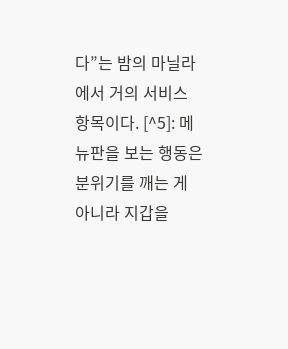다”는 밤의 마닐라에서 거의 서비스 항목이다. [^5]: 메뉴판을 보는 행동은 분위기를 깨는 게 아니라 지갑을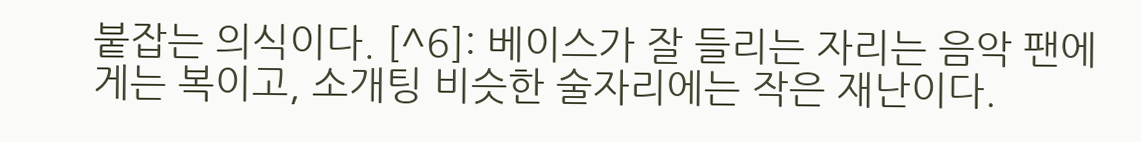붙잡는 의식이다. [^6]: 베이스가 잘 들리는 자리는 음악 팬에게는 복이고, 소개팅 비슷한 술자리에는 작은 재난이다.